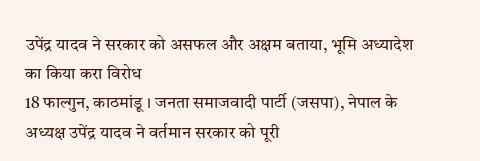उपेंद्र यादव ने सरकार को असफल और अक्षम बताया, भूमि अध्यादेश का किया करा विरोध
18 फाल्गुन, काठमांडू । जनता समाजवादी पार्टी (जसपा), नेपाल के अध्यक्ष उपेंद्र यादव ने वर्तमान सरकार को पूरी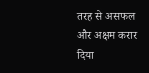तरह से असफल और अक्षम करार दिया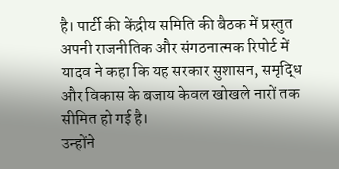है। पार्टी की केंद्रीय समिति की बैठक में प्रस्तुत अपनी राजनीतिक और संगठनात्मक रिपोर्ट में यादव ने कहा कि यह सरकार सुशासन, समृद्धि और विकास के बजाय केवल खोखले नारों तक सीमित हो गई है।
उन्होंने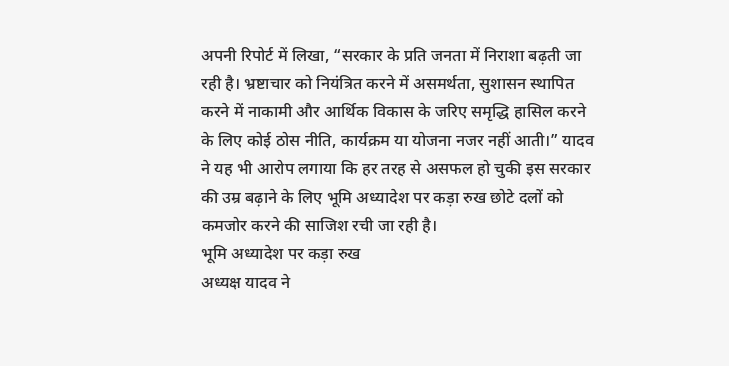अपनी रिपोर्ट में लिखा, “सरकार के प्रति जनता में निराशा बढ़ती जा रही है। भ्रष्टाचार को नियंत्रित करने में असमर्थता, सुशासन स्थापित करने में नाकामी और आर्थिक विकास के जरिए समृद्धि हासिल करने के लिए कोई ठोस नीति, कार्यक्रम या योजना नजर नहीं आती।” यादव ने यह भी आरोप लगाया कि हर तरह से असफल हो चुकी इस सरकार की उम्र बढ़ाने के लिए भूमि अध्यादेश पर कड़ा रुख छोटे दलों को कमजोर करने की साजिश रची जा रही है।
भूमि अध्यादेश पर कड़ा रुख
अध्यक्ष यादव ने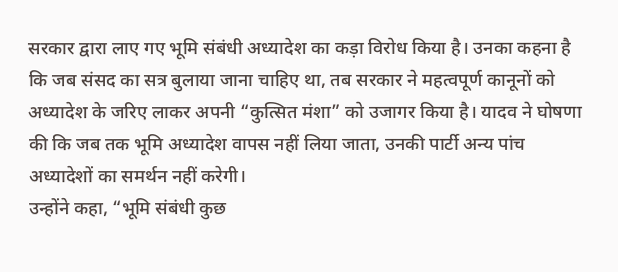सरकार द्वारा लाए गए भूमि संबंधी अध्यादेश का कड़ा विरोध किया है। उनका कहना है कि जब संसद का सत्र बुलाया जाना चाहिए था, तब सरकार ने महत्वपूर्ण कानूनों को अध्यादेश के जरिए लाकर अपनी “कुत्सित मंशा” को उजागर किया है। यादव ने घोषणा की कि जब तक भूमि अध्यादेश वापस नहीं लिया जाता, उनकी पार्टी अन्य पांच अध्यादेशों का समर्थन नहीं करेगी।
उन्होंने कहा, “भूमि संबंधी कुछ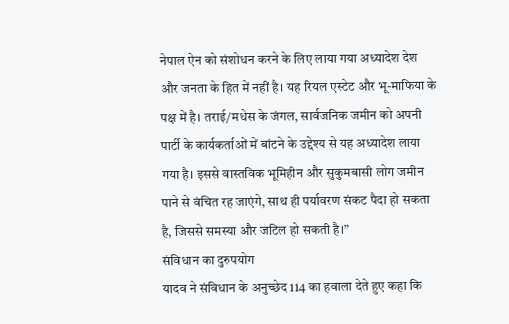नेपाल ऐन को संशोधन करने के लिए लाया गया अध्यादेश देश और जनता के हित में नहीं है। यह रियल एस्टेट और भू-माफिया के पक्ष में है। तराई/मधेस के जंगल, सार्वजनिक जमीन को अपनी पार्टी के कार्यकर्ताओं में बांटने के उद्देश्य से यह अध्यादेश लाया गया है। इससे वास्तविक भूमिहीन और सुकुमबासी लोग जमीन पाने से वंचित रह जाएंगे, साथ ही पर्यावरण संकट पैदा हो सकता है, जिससे समस्या और जटिल हो सकती है।”
संविधान का दुरुपयोग
यादव ने संविधान के अनुच्छेद 114 का हवाला देते हुए कहा कि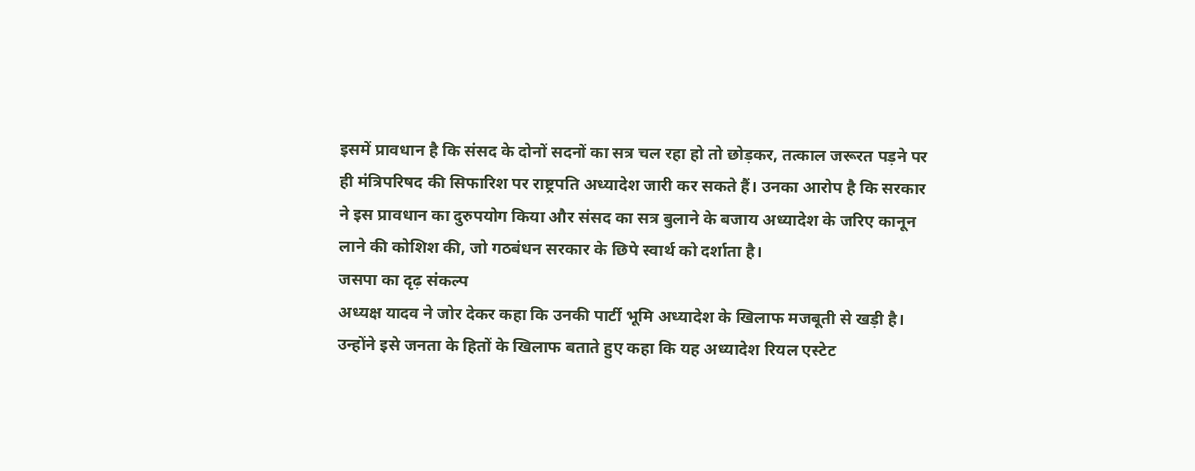इसमें प्रावधान है कि संसद के दोनों सदनों का सत्र चल रहा हो तो छोड़कर, तत्काल जरूरत पड़ने पर ही मंत्रिपरिषद की सिफारिश पर राष्ट्रपति अध्यादेश जारी कर सकते हैं। उनका आरोप है कि सरकार ने इस प्रावधान का दुरुपयोग किया और संसद का सत्र बुलाने के बजाय अध्यादेश के जरिए कानून लाने की कोशिश की, जो गठबंधन सरकार के छिपे स्वार्थ को दर्शाता है।
जसपा का दृढ़ संकल्प
अध्यक्ष यादव ने जोर देकर कहा कि उनकी पार्टी भूमि अध्यादेश के खिलाफ मजबूती से खड़ी है। उन्होंने इसे जनता के हितों के खिलाफ बताते हुए कहा कि यह अध्यादेश रियल एस्टेट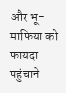और भू-माफिया को फायदा पहुंचाने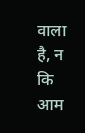वाला है, न कि आम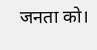जनता को।